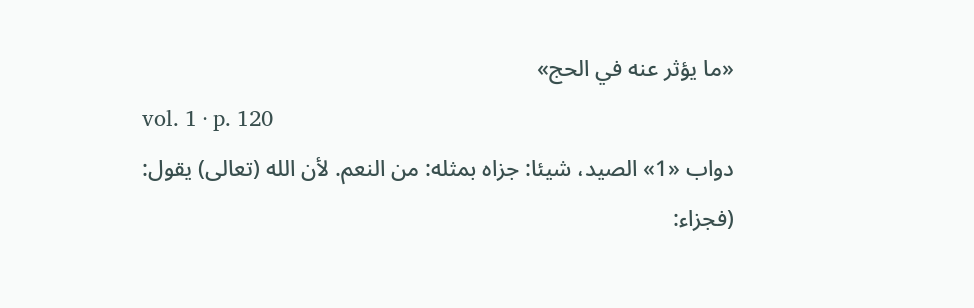«ما يؤثر عنه في الحج»
vol. 1 · p. 120
دواب «1» الصيد، شيئا: جزاه بمثله: من النعم. لأن الله (تعالى) يقول:
(فجزاء: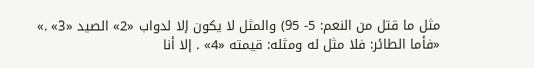مثل ما قتل من النعم: 5- 95) والمثل لا يكون إلا لدواب «2» الصيد «3» .»
«فأما الطائر: فلا مثل له ومثله: قيمته «4» . إلا أنا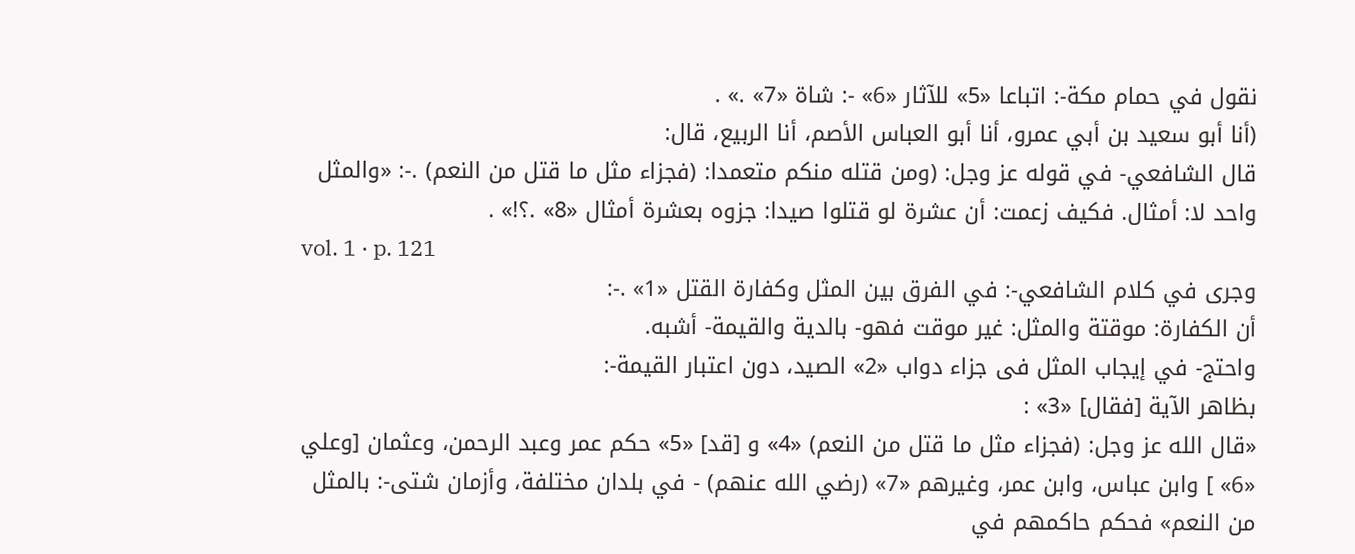نقول في حمام مكة-: اتباعا «5» للآثار «6» -: شاة «7» .» .
(أنا أبو سعيد بن أبي عمرو، أنا أبو العباس الأصم، أنا الربيع، قال:
قال الشافعي- في قوله عز وجل: (ومن قتله منكم متعمدا: (فجزاء مثل ما قتل من النعم) .-: «والمثل واحد لا: أمثال. فكيف زعمت: أن عشرة لو قتلوا صيدا: جزوه بعشرة أمثال «8» .؟!» .
vol. 1 · p. 121
وجرى في كلام الشافعي-: في الفرق بين المثل وكفارة القتل «1» .-:
أن الكفارة: موقتة والمثل: غير موقت فهو- بالدية والقيمة- أشبه.
واحتج- في إيجاب المثل فى جزاء دواب «2» الصيد، دون اعتبار القيمة-:
بظاهر الآية [فقال] «3» :
«قال الله عز وجل: (فجزاء مثل ما قتل من النعم) «4» و [قد] «5» حكم عمر وعبد الرحمن، وعثمان [وعلي «6» ] وابن عباس، وابن عمر، وغيرهم «7» (رضي الله عنهم) - في بلدان مختلفة، وأزمان شتى-: بالمثل من النعم» فحكم حاكمهم في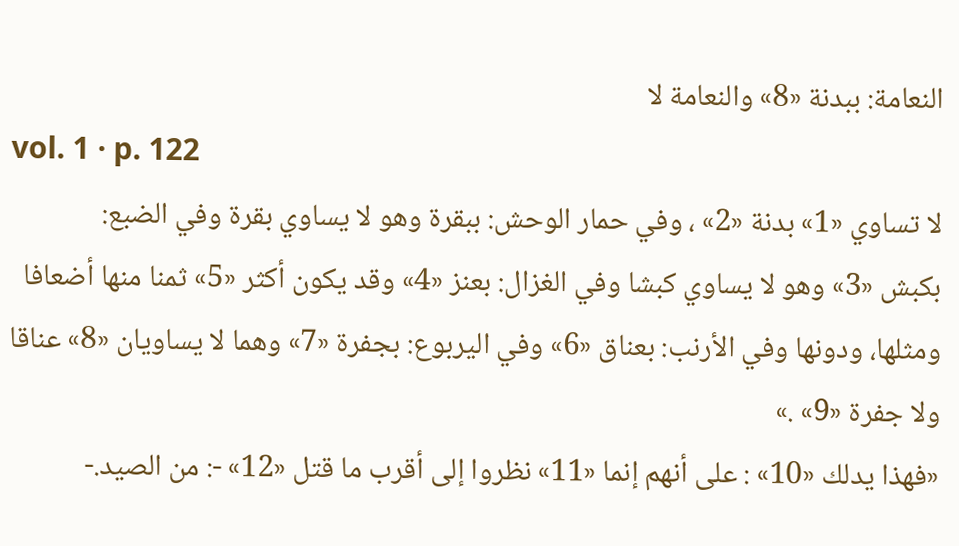النعامة: ببدنة «8» والنعامة لا
vol. 1 · p. 122
لا تساوي «1» بدنة «2» ، وفي حمار الوحش: ببقرة وهو لا يساوي بقرة وفي الضبع:
بكبش «3» وهو لا يساوي كبشا وفي الغزال: بعنز «4» وقد يكون أكثر «5» ثمنا منها أضعافا ومثلها، ودونها وفي الأرنب: بعناق «6» وفي اليربوع: بجفرة «7» وهما لا يساويان «8» عناقا ولا جفرة «9» .»
«فهذا يدلك «10» : على أنهم إنما «11» نظروا إلى أقرب ما قتل «12» -: من الصيد.-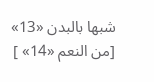شبها بالبدن «13» [من النعم «14» ]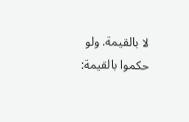لا بالقيمة. ولو حكموا بالقيمة: